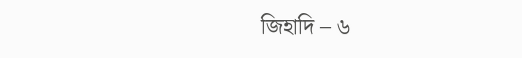জিহাদি – ৬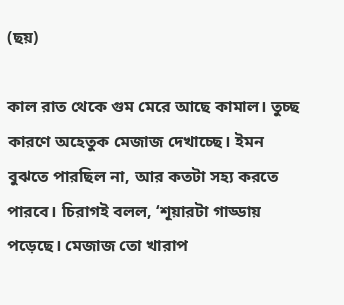(ছয়)

কাল রাত থেকে গুম মেরে আছে কামাল। তুচ্ছ কারণে অহেতুক মেজাজ দেখাচ্ছে। ইমন বুঝতে পারছিল না, আর কতটা সহ্য করতে পারবে। চিরাগই বলল, ‘শূয়ারটা গাড্ডায় পড়েছে। মেজাজ তো খারাপ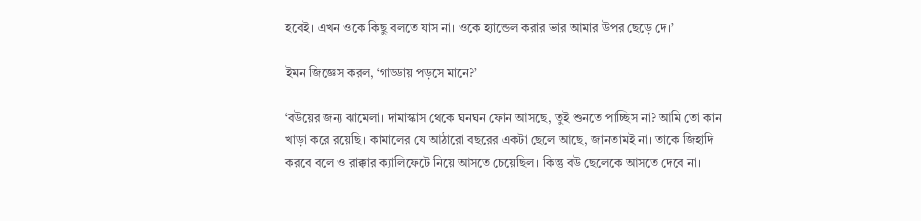হবেই। এখন ওকে কিছু বলতে যাস না। ওকে হ্যান্ডেল করার ভার আমার উপর ছেড়ে দে।’

ইমন জিজ্ঞেস করল, ‘গাড্ডায় পড়সে মানে?’

‘বউয়ের জন্য ঝামেলা। দামাস্কাস থেকে ঘনঘন ফোন আসছে, তুই শুনতে পাচ্ছিস না? আমি তো কান খাড়া করে রয়েছি। কামালের যে আঠারো বছরের একটা ছেলে আছে, জানতামই না। তাকে জিহাদি করবে বলে ও রাক্কার ক্যালিফেটে নিয়ে আসতে চেয়েছিল। কিন্তু বউ ছেলেকে আসতে দেবে না।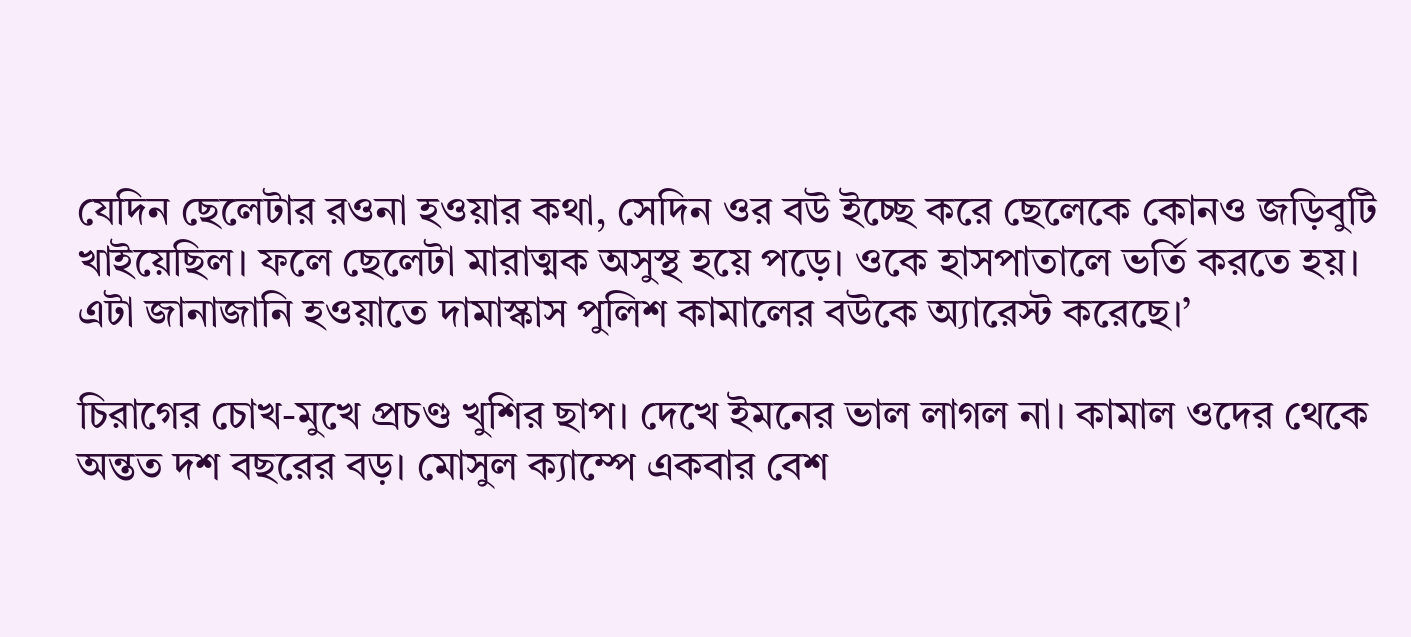যেদিন ছেলেটার রওনা হওয়ার কথা, সেদিন ওর বউ ইচ্ছে করে ছেলেকে কোনও জড়িবুটি খাইয়েছিল। ফলে ছেলেটা মারাত্মক অসুস্থ হয়ে পড়ে। ওকে হাসপাতালে ভর্তি করতে হয়। এটা জানাজানি হওয়াতে দামাস্কাস পুলিশ কামালের বউকে অ্যারেস্ট করেছে।’

চিরাগের চোখ-মুখে প্রচণ্ড খুশির ছাপ। দেখে ইমনের ভাল লাগল না। কামাল ওদের থেকে অন্তত দশ বছরের বড়। মোসুল ক্যাম্পে একবার বেশ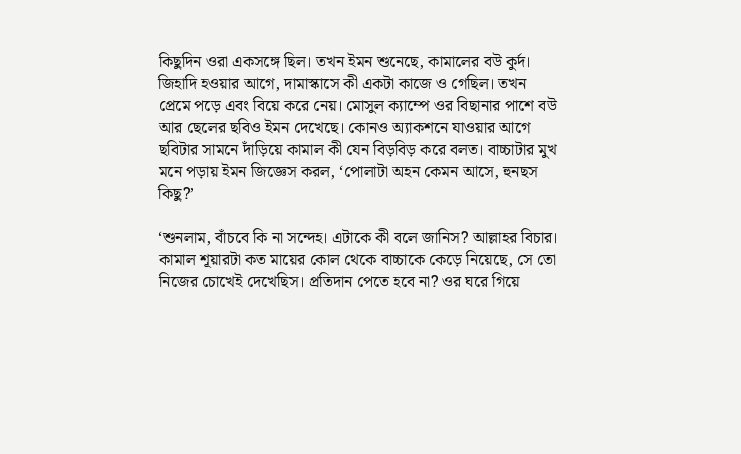কিছুদিন ওরা একসঙ্গে ছিল। তখন ইমন শুনেছে, কামালের বউ কুর্দ। জিহাদি হওয়ার আগে, দামাস্কাসে কী একটা কাজে ও গেছিল। তখন প্রেমে পড়ে এবং বিয়ে করে নেয়। মোসুল ক্যাম্পে ওর বিছানার পাশে বউ আর ছেলের ছবিও ইমন দেখেছে। কোনও অ্যাকশনে যাওয়ার আগে ছবিটার সামনে দাঁড়িয়ে কামাল কী যেন বিড়বিড় করে বলত। বাচ্চাটার মুখ মনে পড়ায় ইমন জিজ্ঞেস করল, ‘পোলাটা অহন কেমন আসে, হুনছস কিছু?’

‘শুনলাম, বাঁচবে কি না সন্দেহ। এটাকে কী বলে জানিস? আল্লাহর বিচার। কামাল শূয়ারটা কত মায়ের কোল থেকে বাচ্চাকে কেড়ে নিয়েছে, সে তো নিজের চোখেই দেখেছিস। প্রতিদান পেতে হবে না? ওর ঘরে গিয়ে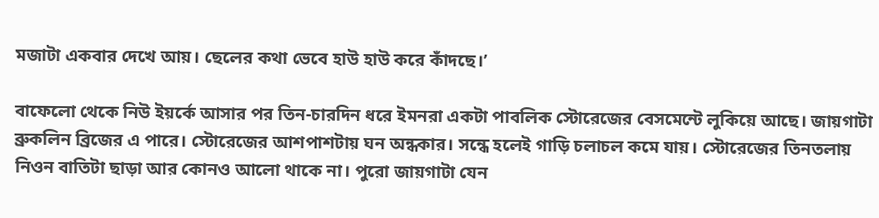মজাটা একবার দেখে আয়। ছেলের কথা ভেবে হাউ হাউ করে কাঁদছে।’

বাফেলো থেকে নিউ ইয়র্কে আসার পর তিন-চারদিন ধরে ইমনরা একটা পাবলিক স্টোরেজের বেসমেন্টে লুকিয়ে আছে। জায়গাটা ব্রুকলিন ব্রিজের এ পারে। স্টোরেজের আশপাশটায় ঘন অন্ধকার। সন্ধে হলেই গাড়ি চলাচল কমে যায়। স্টোরেজের তিনতলায় নিওন বাতিটা ছাড়া আর কোনও আলো থাকে না। পুরো জায়গাটা যেন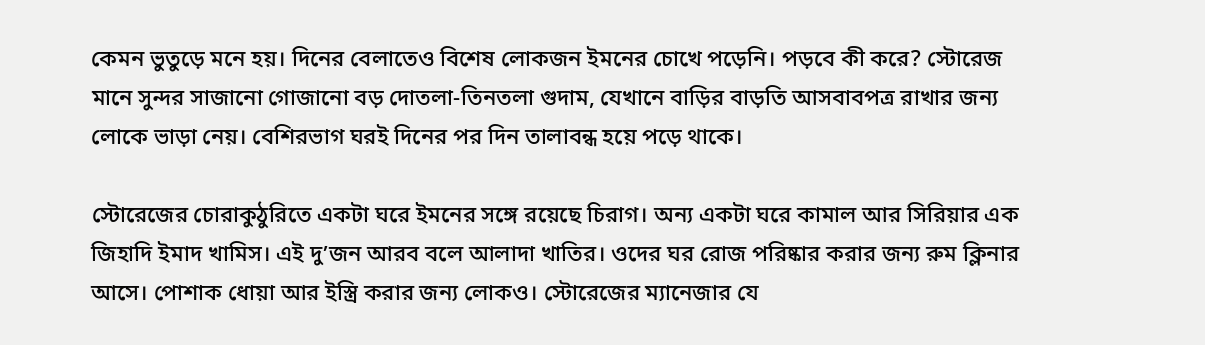কেমন ভুতুড়ে মনে হয়। দিনের বেলাতেও বিশেষ লোকজন ইমনের চোখে পড়েনি। পড়বে কী করে? স্টোরেজ মানে সুন্দর সাজানো গোজানো বড় দোতলা-তিনতলা গুদাম, যেখানে বাড়ির বাড়তি আসবাবপত্র রাখার জন্য লোকে ভাড়া নেয়। বেশিরভাগ ঘরই দিনের পর দিন তালাবন্ধ হয়ে পড়ে থাকে।

স্টোরেজের চোরাকুঠুরিতে একটা ঘরে ইমনের সঙ্গে রয়েছে চিরাগ। অন্য একটা ঘরে কামাল আর সিরিয়ার এক জিহাদি ইমাদ খামিস। এই দু’জন আরব বলে আলাদা খাতির। ওদের ঘর রোজ পরিষ্কার করার জন্য রুম ক্লিনার আসে। পোশাক ধোয়া আর ইস্ত্রি করার জন্য লোকও। স্টোরেজের ম্যানেজার যে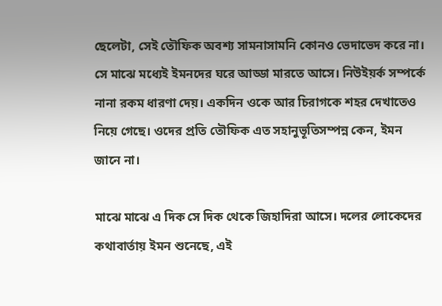ছেলেটা, সেই তৌফিক অবশ্য সামনাসামনি কোনও ভেদাভেদ করে না। সে মাঝে মধ্যেই ইমনদের ঘরে আড্ডা মারতে আসে। নিউইয়র্ক সম্পর্কে নানা রকম ধারণা দেয়। একদিন ওকে আর চিরাগকে শহর দেখাতেও নিয়ে গেছে। ওদের প্রতি তৌফিক এত সহানুভূতিসম্পন্ন কেন, ইমন জানে না।

মাঝে মাঝে এ দিক সে দিক থেকে জিহাদিরা আসে। দলের লোকেদের কথাবার্তায় ইমন শুনেছে, এই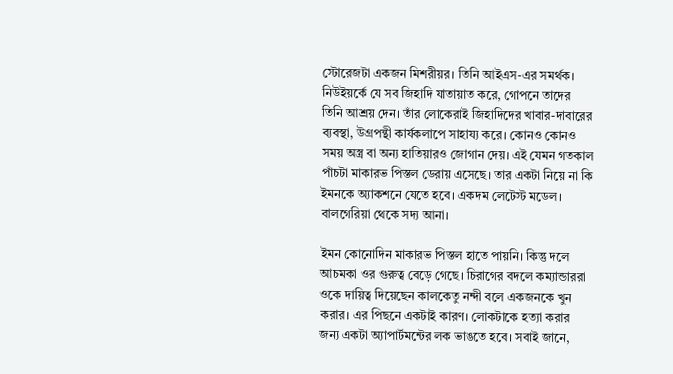স্টোরেজটা একজন মিশরীয়র। তিনি আইএস-এর সমর্থক। নিউইয়র্কে যে সব জিহাদি যাতায়াত করে, গোপনে তাদের তিনি আশ্রয় দেন। তাঁর লোকেরাই জিহাদিদের খাবার-দাবারের ব্যবস্থা, উগ্রপন্থী কার্যকলাপে সাহায্য করে। কোনও কোনও সময় অস্ত্র বা অন্য হাতিয়ারও জোগান দেয়। এই যেমন গতকাল পাঁচটা মাকারভ পিস্তল ডেরায় এসেছে। তার একটা নিয়ে না কি ইমনকে অ্যাকশনে যেতে হবে। একদম লেটেস্ট মডেল। বালগেরিয়া থেকে সদ্য আনা।

ইমন কোনোদিন মাকারভ পিস্তল হাতে পায়নি। কিন্তু দলে আচমকা ওর গুরুত্ব বেড়ে গেছে। চিরাগের বদলে কম্যান্ডাররা ওকে দায়িত্ব দিয়েছেন কালকেতু নন্দী বলে একজনকে খুন করার। এর পিছনে একটাই কারণ। লোকটাকে হত্যা করার জন্য একটা অ্যাপার্টমন্টের লক ভাঙতে হবে। সবাই জানে,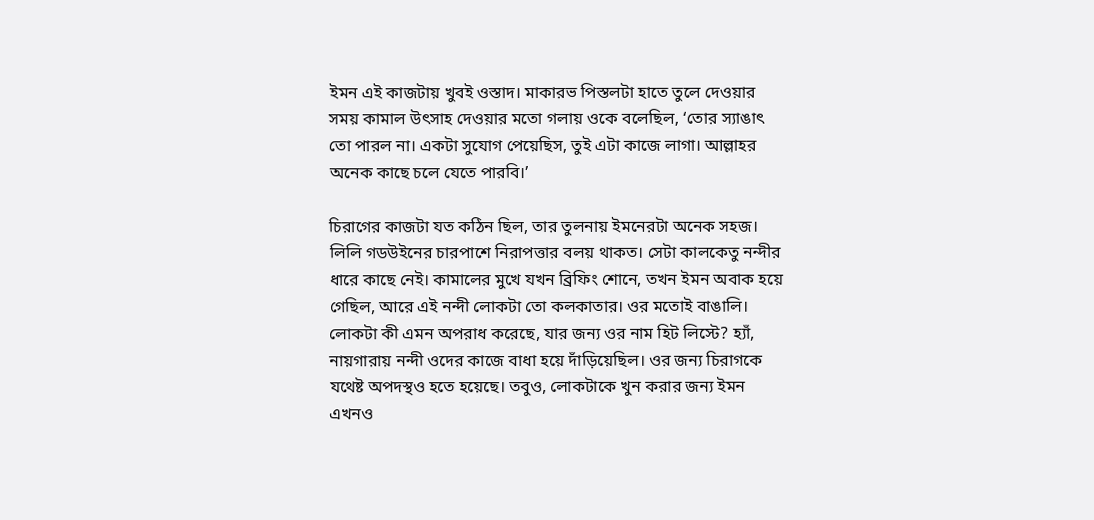ইমন এই কাজটায় খুবই ওস্তাদ। মাকারভ পিস্তলটা হাতে তুলে দেওয়ার সময় কামাল উৎসাহ দেওয়ার মতো গলায় ওকে বলেছিল, ‘তোর স্যাঙাৎ তো পারল না। একটা সুযোগ পেয়েছিস, তুই এটা কাজে লাগা। আল্লাহর অনেক কাছে চলে যেতে পারবি।’

চিরাগের কাজটা যত কঠিন ছিল, তার তুলনায় ইমনেরটা অনেক সহজ। লিলি গডউইনের চারপাশে নিরাপত্তার বলয় থাকত। সেটা কালকেতু নন্দীর ধারে কাছে নেই। কামালের মুখে যখন ব্রিফিং শোনে, তখন ইমন অবাক হয়ে গেছিল, আরে এই নন্দী লোকটা তো কলকাতার। ওর মতোই বাঙালি। লোকটা কী এমন অপরাধ করেছে, যার জন্য ওর নাম হিট লিস্টে? হ্যাঁ, নায়গারায় নন্দী ওদের কাজে বাধা হয়ে দাঁড়িয়েছিল। ওর জন্য চিরাগকে যথেষ্ট অপদস্থও হতে হয়েছে। তবুও, লোকটাকে খুন করার জন্য ইমন এখনও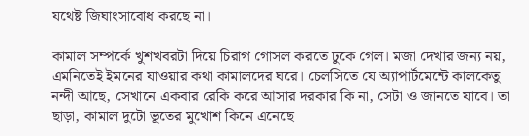যথেষ্ট জিঘাংসাবোধ করছে না।

কামাল সম্পর্কে খুশখবরটা দিয়ে চিরাগ গোসল করতে ঢুকে গেল। মজা দেখার জন্য নয়, এমনিতেই ইমনের যাওয়ার কথা কামালদের ঘরে। চেলসিতে যে অ্যাপার্টমেন্টে কালকেতু নন্দী আছে, সেখানে একবার রেকি করে আসার দরকার কি না, সেটা ও জানতে যাবে। তা ছাড়া, কামাল দুটো ভূতের মুখোশ কিনে এনেছে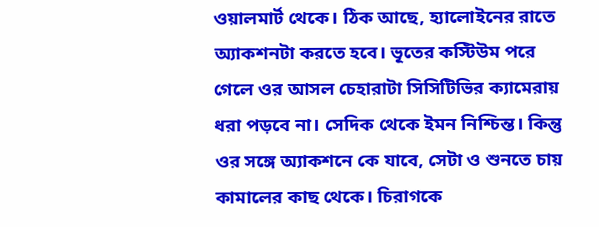ওয়ালমার্ট থেকে। ঠিক আছে, হ্যালোইনের রাতে অ্যাকশনটা করতে হবে। ভূতের কস্টিউম পরে গেলে ওর আসল চেহারাটা সিসিটিভির ক্যামেরায় ধরা পড়বে না। সেদিক থেকে ইমন নিশ্চিন্ত। কিন্তু ওর সঙ্গে অ্যাকশনে কে যাবে, সেটা ও শুনতে চায় কামালের কাছ থেকে। চিরাগকে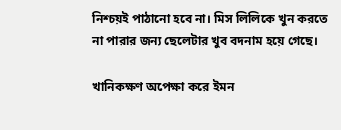নিশ্চয়ই পাঠানো হবে না। মিস লিলিকে খুন করতে না পারার জন্য ছেলেটার খুব বদনাম হয়ে গেছে।

খানিকক্ষণ অপেক্ষা করে ইমন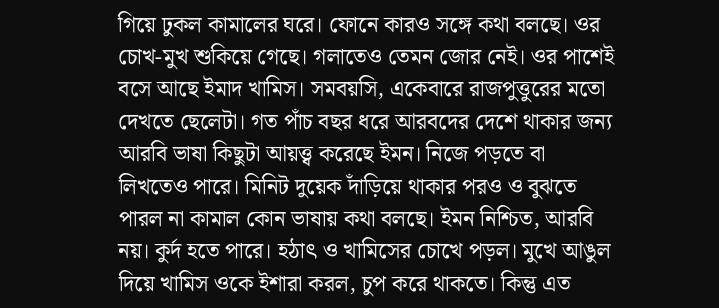গিয়ে ঢুকল কামালের ঘরে। ফোনে কারও সঙ্গে কথা বলছে। ওর চোখ-মুখ শুকিয়ে গেছে। গলাতেও তেমন জোর নেই। ওর পাশেই বসে আছে ইমাদ খামিস। সমবয়সি, একেবারে রাজপুত্তুরের মতো দেখতে ছেলেটা। গত পাঁচ বছর ধরে আরবদের দেশে থাকার জন্য আরবি ভাষা কিছুটা আয়ত্ত্ব করেছে ইমন। নিজে পড়তে বা লিখতেও পারে। মিনিট দুয়েক দাঁড়িয়ে থাকার পরও ও বুঝতে পারল না কামাল কোন ভাষায় কথা বলছে। ইমন নিশ্চিত, আরবি নয়। কুর্দ হতে পারে। হঠাৎ ও খামিসের চোখে পড়ল। মুখে আঙুল দিয়ে খামিস ওকে ইশারা করল, চুপ করে থাকতে। কিন্তু এত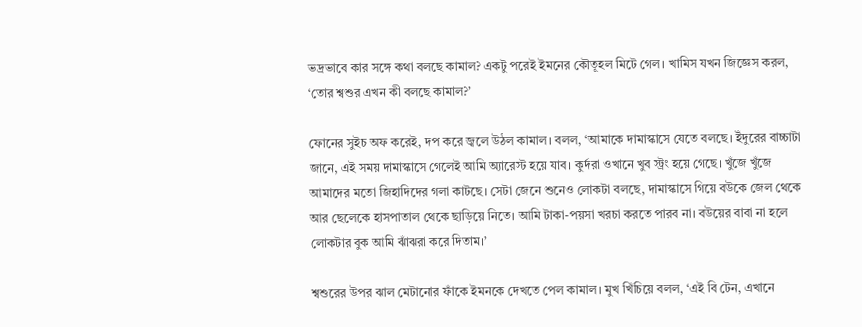ভদ্রভাবে কার সঙ্গে কথা বলছে কামাল? একটু পরেই ইমনের কৌতূহল মিটে গেল। খামিস যখন জিজ্ঞেস করল, ‘তোর শ্বশুর এখন কী বলছে কামাল?’

ফোনের সুইচ অফ করেই, দপ করে জ্বলে উঠল কামাল। বলল, ‘আমাকে দামাস্কাসে যেতে বলছে। ইঁদুরের বাচ্চাটা জানে, এই সময় দামাস্কাসে গেলেই আমি অ্যারেস্ট হয়ে যাব। কুর্দরা ওখানে খুব স্ট্রং হয়ে গেছে। খুঁজে খুঁজে আমাদের মতো জিহাদিদের গলা কাটছে। সেটা জেনে শুনেও লোকটা বলছে, দামাস্কাসে গিয়ে বউকে জেল থেকে আর ছেলেকে হাসপাতাল থেকে ছাড়িয়ে নিতে। আমি টাকা-পয়সা খরচা করতে পারব না। বউয়ের বাবা না হলে লোকটার বুক আমি ঝাঁঝরা করে দিতাম।’

শ্বশুরের উপর ঝাল মেটানোর ফাঁকে ইমনকে দেখতে পেল কামাল। মুখ খিঁচিয়ে বলল, ‘এই বি টেন, এখানে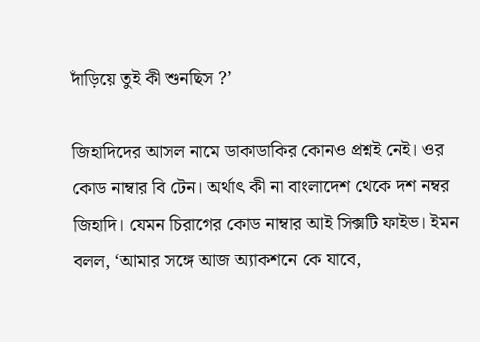দাঁড়িয়ে তুই কী শুনছিস ?’

জিহাদিদের আসল নামে ডাকাডাকির কোনও প্রশ্নই নেই। ওর কোড নাম্বার বি টেন। অর্থাৎ কী না বাংলাদেশ থেকে দশ নম্বর জিহাদি। যেমন চিরাগের কোড নাম্বার আই সিক্সটি ফাইভ। ইমন বলল, ‘আমার সঙ্গে আজ অ্যাকশনে কে যাবে,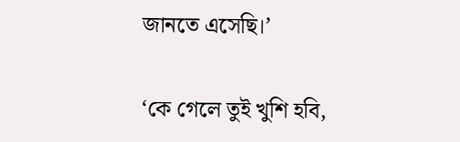জানতে এসেছি।’

‘কে গেলে তুই খুশি হবি,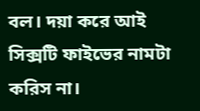বল। দয়া করে আই সিক্সটি ফাইভের নামটা করিস না।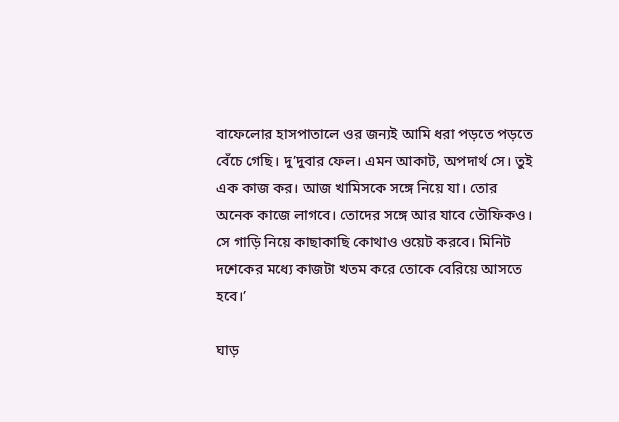বাফেলোর হাসপাতালে ওর জন্যই আমি ধরা পড়তে পড়তে বেঁচে গেছি। দু’দুবার ফেল। এমন আকাট, অপদার্থ সে। তুই এক কাজ কর। আজ খামিসকে সঙ্গে নিয়ে যা। তোর অনেক কাজে লাগবে। তোদের সঙ্গে আর যাবে তৌফিকও। সে গাড়ি নিয়ে কাছাকাছি কোথাও ওয়েট করবে। মিনিট দশেকের মধ্যে কাজটা খতম করে তোকে বেরিয়ে আসতে হবে।’

ঘাড়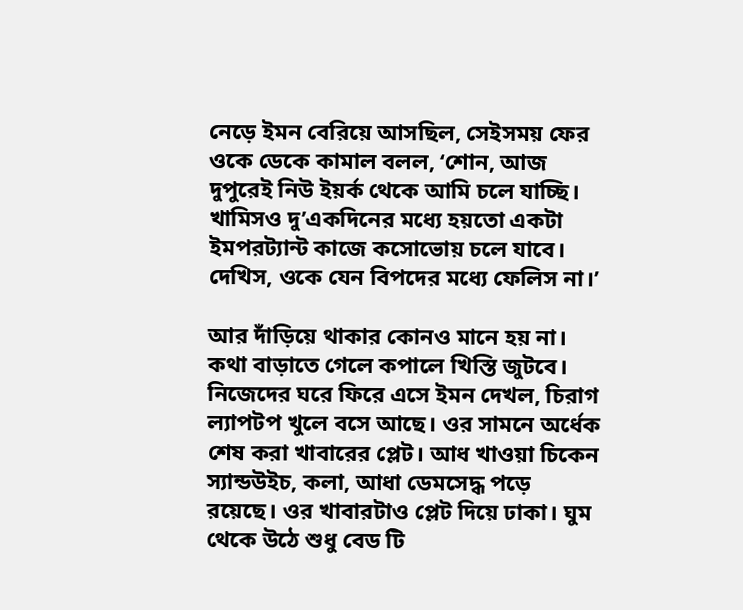নেড়ে ইমন বেরিয়ে আসছিল, সেইসময় ফের ওকে ডেকে কামাল বলল, ‘শোন, আজ দুপুরেই নিউ ইয়র্ক থেকে আমি চলে যাচ্ছি। খামিসও দু’একদিনের মধ্যে হয়তো একটা ইমপরট্যান্ট কাজে কসোভোয় চলে যাবে। দেখিস, ওকে যেন বিপদের মধ্যে ফেলিস না।’

আর দাঁড়িয়ে থাকার কোনও মানে হয় না। কথা বাড়াতে গেলে কপালে খিস্তি জুটবে। নিজেদের ঘরে ফিরে এসে ইমন দেখল, চিরাগ ল্যাপটপ খুলে বসে আছে। ওর সামনে অর্ধেক শেষ করা খাবারের প্লেট। আধ খাওয়া চিকেন স্যান্ডউইচ, কলা, আধা ডেমসেদ্ধ পড়ে রয়েছে। ওর খাবারটাও প্লেট দিয়ে ঢাকা। ঘুম থেকে উঠে শুধু বেড টি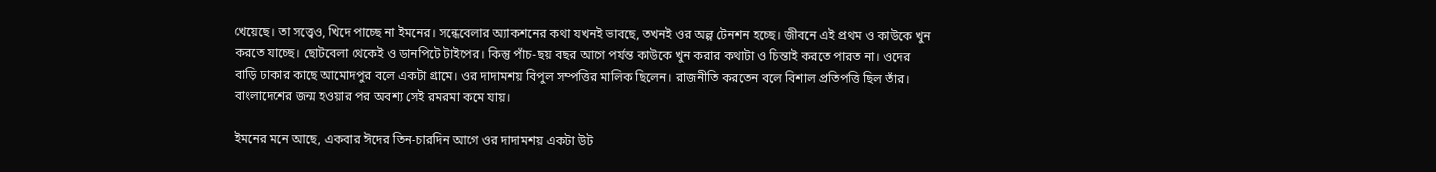খেয়েছে। তা সত্ত্বেও, খিদে পাচ্ছে না ইমনের। সন্ধেবেলার অ্যাকশনের কথা যখনই ভাবছে, তখনই ওর অল্প টেনশন হচ্ছে। জীবনে এই প্রথম ও কাউকে খুন করতে যাচ্ছে। ছোটবেলা থেকেই ও ডানপিটে টাইপের। কিন্তু পাঁচ-ছয় বছর আগে পর্যন্ত কাউকে খুন করার কথাটা ও চিন্তাই করতে পারত না। ওদের বাড়ি ঢাকার কাছে আমোদপুর বলে একটা গ্রামে। ওর দাদামশয় বিপুল সম্পত্তির মালিক ছিলেন। রাজনীতি করতেন বলে বিশাল প্রতিপত্তি ছিল তাঁর। বাংলাদেশের জন্ম হওয়ার পর অবশ্য সেই রমরমা কমে যায়।

ইমনের মনে আছে, একবার ঈদের তিন-চারদিন আগে ওর দাদামশয় একটা উট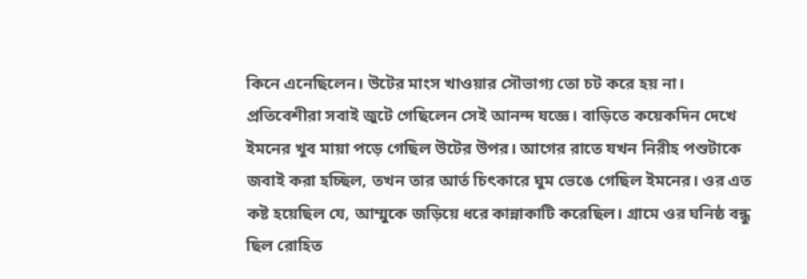কিনে এনেছিলেন। উটের মাংস খাওয়ার সৌভাগ্য তো চট করে হয় না। প্রতিবেশীরা সবাই জুটে গেছিলেন সেই আনন্দ যজ্ঞে। বাড়িতে কয়েকদিন দেখে ইমনের খুব মায়া পড়ে গেছিল উটের উপর। আগের রাতে যখন নিরীহ পশুটাকে জবাই করা হচ্ছিল, তখন তার আর্ত চিৎকারে ঘুম ভেঙে গেছিল ইমনের। ওর এত কষ্ট হয়েছিল যে, আম্মুকে জড়িয়ে ধরে কান্নাকাটি করেছিল। গ্রামে ওর ঘনিষ্ঠ বন্ধু ছিল রোহিত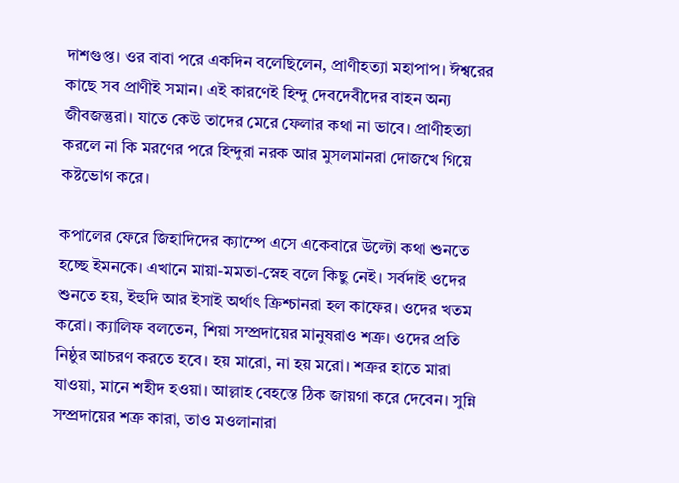দাশগুপ্ত। ওর বাবা পরে একদিন বলেছিলেন, প্রাণীহত্যা মহাপাপ। ঈশ্বরের কাছে সব প্রাণীই সমান। এই কারণেই হিন্দু দেবদেবীদের বাহন অন্য জীবজন্তুরা। যাতে কেউ তাদের মেরে ফেলার কথা না ভাবে। প্রাণীহত্যা করলে না কি মরণের পরে হিন্দুরা নরক আর মুসলমানরা দোজখে গিয়ে কষ্টভোগ করে।

কপালের ফেরে জিহাদিদের ক্যাম্পে এসে একেবারে উল্টো কথা শুনতে হচ্ছে ইমনকে। এখানে মায়া-মমতা-স্নেহ বলে কিছু নেই। সর্বদাই ওদের শুনতে হয়, ইহুদি আর ইসাই অর্থাৎ ক্রিশ্চানরা হল কাফের। ওদের খতম করো। ক্যালিফ বলতেন, শিয়া সম্প্রদায়ের মানুষরাও শত্রু। ওদের প্রতি নিষ্ঠুর আচরণ করতে হবে। হয় মারো, না হয় মরো। শত্রুর হাতে মারা যাওয়া, মানে শহীদ হওয়া। আল্লাহ বেহস্তে ঠিক জায়গা করে দেবেন। সুন্নি সম্প্রদায়ের শত্রু কারা, তাও মওলানারা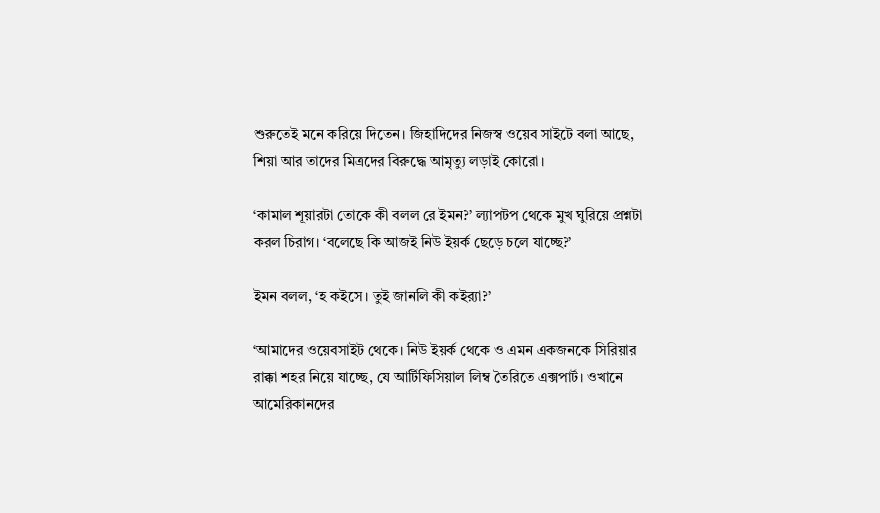শুরুতেই মনে করিয়ে দিতেন। জিহাদিদের নিজস্ব ওয়েব সাইটে বলা আছে, শিয়া আর তাদের মিত্রদের বিরুদ্ধে আমৃত্যু লড়াই কোরো।

‘কামাল শূয়ারটা তোকে কী বলল রে ইমন?’ ল্যাপটপ থেকে মুখ ঘুরিয়ে প্রশ্নটা করল চিরাগ। ‘বলেছে কি আজই নিউ ইয়র্ক ছেড়ে চলে যাচ্ছে?’

ইমন বলল, ‘হ কইসে। তুই জানলি কী কইর‌্যা?’

‘আমাদের ওয়েবসাইট থেকে। নিউ ইয়র্ক থেকে ও এমন একজনকে সিরিয়ার রাক্কা শহর নিয়ে যাচ্ছে, যে আর্টিফিসিয়াল লিম্ব তৈরিতে এক্সপার্ট। ওখানে আমেরিকানদের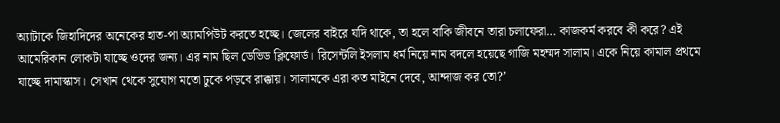অ্যাটাকে জিহাদিদের অনেকের হাত-পা অ্যামপিউট করতে হচ্ছে। জেলের বাইরে যদি থাকে, তা হলে বাকি জীবনে তারা চলাফেরা… কাজকর্ম করবে কী করে? এই আমেরিকান লোকটা যাচ্ছে ওদের জন্য। এর নাম ছিল ডেভিড ক্লিফোর্ড। রিসেন্টলি ইসলাম ধর্ম নিয়ে নাম বদলে হয়েছে গাজি মহম্মদ সালাম। একে নিয়ে কামাল প্রথমে যাচ্ছে দামাস্কাস। সেখান থেকে সুযোগ মতো ঢুকে পড়বে রাক্কায়। সালামকে এরা কত মাইনে দেবে, আন্দাজ কর তো?’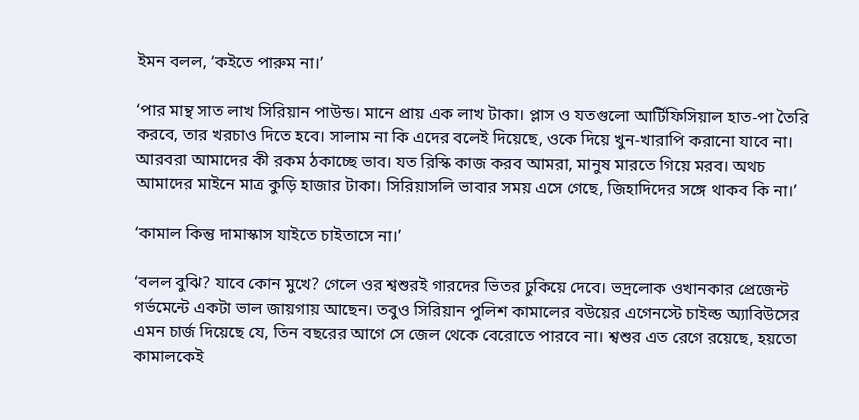ইমন বলল, ‘কইতে পারুম না।’

‘পার মান্থ সাত লাখ সিরিয়ান পাউন্ড। মানে প্রায় এক লাখ টাকা। প্লাস ও যতগুলো আর্টিফিসিয়াল হাত-পা তৈরি করবে, তার খরচাও দিতে হবে। সালাম না কি এদের বলেই দিয়েছে, ওকে দিয়ে খুন-খারাপি করানো যাবে না। আরবরা আমাদের কী রকম ঠকাচ্ছে ভাব। যত রিস্কি কাজ করব আমরা, মানুষ মারতে গিয়ে মরব। অথচ আমাদের মাইনে মাত্র কুড়ি হাজার টাকা। সিরিয়াসলি ভাবার সময় এসে গেছে, জিহাদিদের সঙ্গে থাকব কি না।’

‘কামাল কিন্তু দামাস্কাস যাইতে চাইতাসে না।’

‘বলল বুঝি? যাবে কোন মুখে? গেলে ওর শ্বশুরই গারদের ভিতর ঢুকিয়ে দেবে। ভদ্রলোক ওখানকার প্রেজেন্ট গর্ভমেন্টে একটা ভাল জায়গায় আছেন। তবুও সিরিয়ান পুলিশ কামালের বউয়ের এগেনস্টে চাইল্ড অ্যাবিউসের এমন চার্জ দিয়েছে যে, তিন বছরের আগে সে জেল থেকে বেরোতে পারবে না। শ্বশুর এত রেগে রয়েছে, হয়তো কামালকেই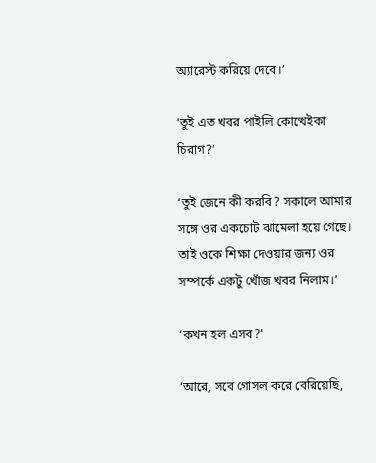অ্যারেস্ট করিয়ে দেবে।’

‘তুই এত খবর পাইলি কোত্থেইকা চিরাগ?’

‘তুই জেনে কী করবি? সকালে আমার সঙ্গে ওর একচোট ঝামেলা হয়ে গেছে। তাই ওকে শিক্ষা দেওয়ার জন্য ওর সম্পর্কে একটু খোঁজ খবর নিলাম।’

‘কখন হল এসব?’

‘আরে, সবে গোসল করে বেরিয়েছি,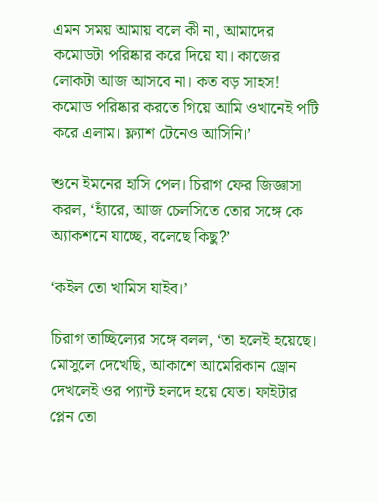এমন সময় আমায় বলে কী না, আমাদের কমোডটা পরিষ্কার করে দিয়ে যা। কাজের লোকটা আজ আসবে না। কত বড় সাহস! কমোড পরিষ্কার করতে গিয়ে আমি ওখানেই পটি করে এলাম। ফ্ল্যাশ টেনেও আসিনি।’

শুনে ইমনের হাসি পেল। চিরাগ ফের জিজ্ঞাসা করল, ‘হ্যাঁরে, আজ চেলসিতে তোর সঙ্গে কে অ্যাকশনে যাচ্ছে, বলেছে কিছু?’

‘কইল তো খামিস যাইব।’

চিরাগ তাচ্ছিল্যের সঙ্গে বলল, ‘তা হলেই হয়েছে। মোসুলে দেখেছি, আকাশে আমেরিকান ড্রোন দেখলেই ওর প্যান্ট হলদে হয়ে যেত। ফাইটার প্লেন তো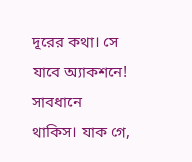দূরের কথা। সে যাবে অ্যাকশনে! সাবধানে থাকিস। যাক গে,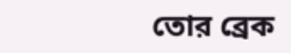তোর ব্রেক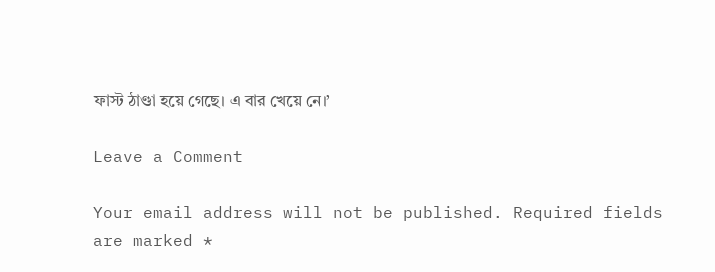ফাস্ট ঠাণ্ডা হয়ে গেছে। এ বার খেয়ে নে।’

Leave a Comment

Your email address will not be published. Required fields are marked *